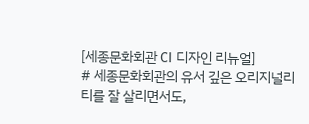[세종문화회관 CI 디자인 리뉴얼]
# 세종문화회관의 유서 깊은 오리지널리티를 잘 살리면서도,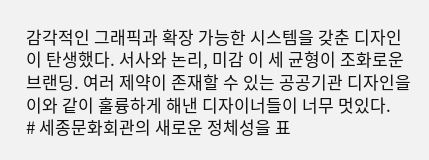감각적인 그래픽과 확장 가능한 시스템을 갖춘 디자인이 탄생했다. 서사와 논리, 미감 이 세 균형이 조화로운 브랜딩. 여러 제약이 존재할 수 있는 공공기관 디자인을 이와 같이 훌륭하게 해낸 디자이너들이 너무 멋있다.
# 세종문화회관의 새로운 정체성을 표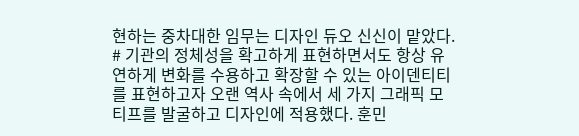현하는 중차대한 임무는 디자인 듀오 신신이 맡았다.
# 기관의 정체성을 확고하게 표현하면서도 항상 유연하게 변화를 수용하고 확장할 수 있는 아이덴티티를 표현하고자 오랜 역사 속에서 세 가지 그래픽 모티프를 발굴하고 디자인에 적용했다. 훈민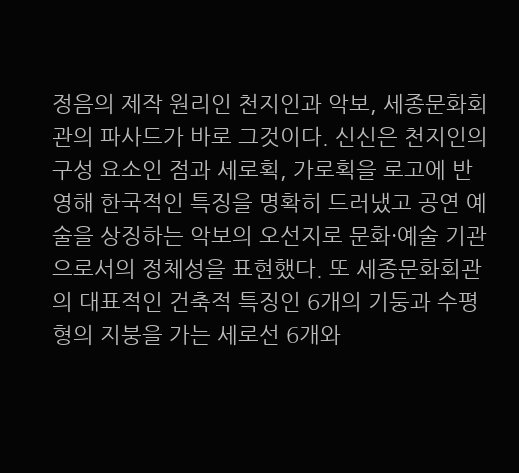정음의 제작 원리인 천지인과 악보, 세종문화회관의 파사드가 바로 그것이다. 신신은 천지인의 구성 요소인 점과 세로획, 가로획을 로고에 반영해 한국적인 특징을 명확히 드러냈고 공연 예술을 상징하는 악보의 오선지로 문화·예술 기관으로서의 정체성을 표현했다. 또 세종문화회관의 대표적인 건축적 특징인 6개의 기둥과 수평형의 지붕을 가는 세로선 6개와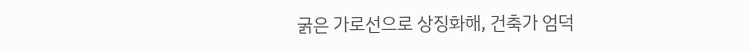굵은 가로선으로 상징화해, 건축가 엄덕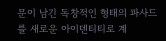문이 남긴 독창적인 형태의 파사드를 새로운 아이덴티티로 계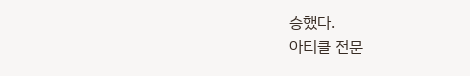승했다.
아티클 전문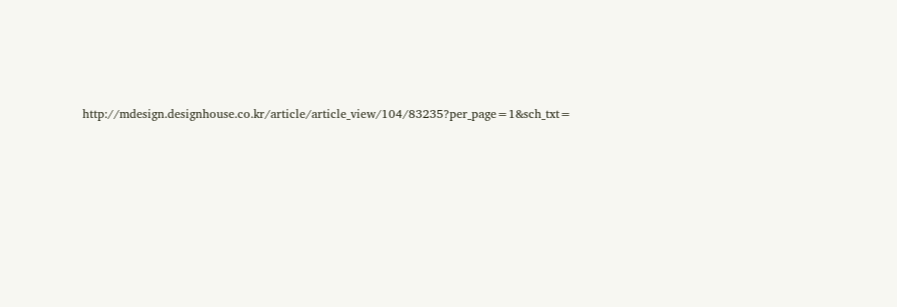http://mdesign.designhouse.co.kr/article/article_view/104/83235?per_page=1&sch_txt=